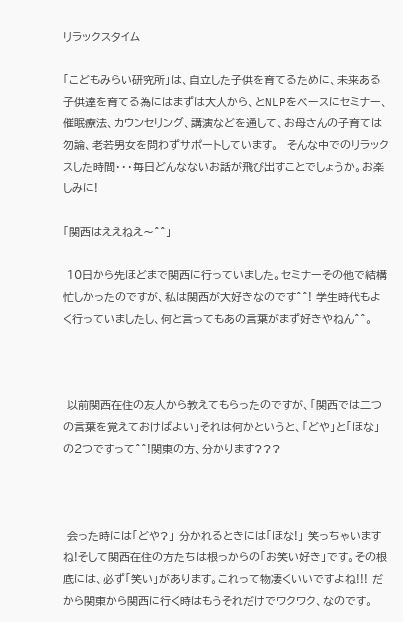リラックスタイム

「こどもみらい研究所」は、自立した子供を育てるために、未来ある子供達を育てる為にはまずは大人から、とNLPをベースにセミナー、催眠療法、カウンセリング、講演などを通して、お母さんの子育ては勿論、老若男女を問わずサポートしています。  そんな中でのリラックスした時間・・・毎日どんなないお話が飛び出すことでしょうか。お楽しみに!

「関西はええねえ〜^^」

 10日から先ほどまで関西に行っていました。セミナーその他で結構忙しかったのですが、私は関西が大好きなのです^^! 学生時代もよく行っていましたし、何と言ってもあの言葉がまず好きやねん^^。



 以前関西在住の友人から教えてもらったのですが、「関西では二つの言葉を覚えておけばよい」それは何かというと、「どや」と「ほな」の2つですって^^!関東の方、分かります???



 会った時には「どや?」 分かれるときには「ほな!」 笑っちゃいますね!そして関西在住の方たちは根っからの「お笑い好き」です。その根底には、必ず「笑い」があります。これって物凄くいいですよね!!! だから関東から関西に行く時はもうそれだけでワクワク、なのです。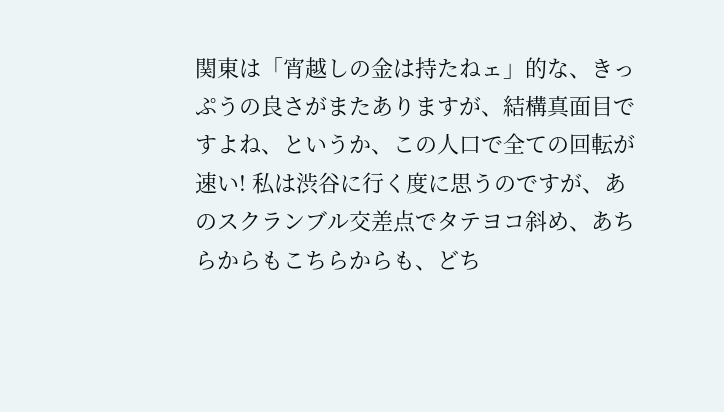関東は「宵越しの金は持たねェ」的な、きっぷうの良さがまたありますが、結構真面目ですよね、というか、この人口で全ての回転が速い! 私は渋谷に行く度に思うのですが、あのスクランブル交差点でタテヨコ斜め、あちらからもこちらからも、どち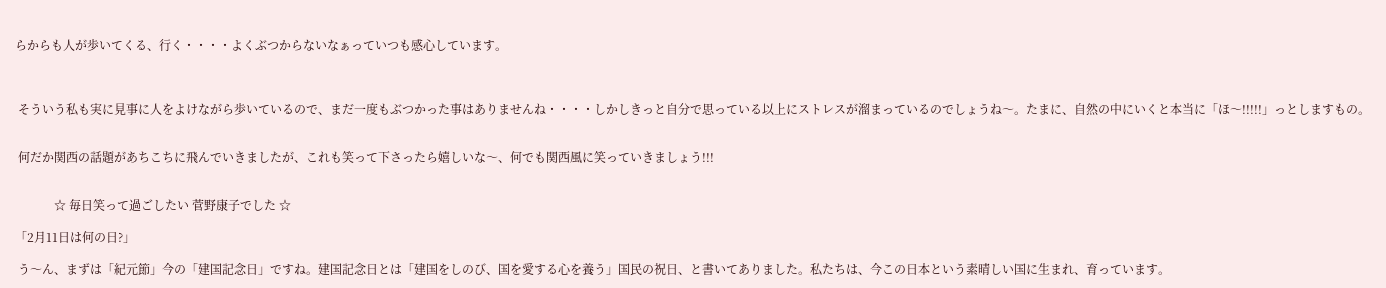らからも人が歩いてくる、行く・・・・よくぶつからないなぁっていつも感心しています。



 そういう私も実に見事に人をよけながら歩いているので、まだ一度もぶつかった事はありませんね・・・・しかしきっと自分で思っている以上にストレスが溜まっているのでしょうね〜。たまに、自然の中にいくと本当に「ほ〜!!!!!」っとしますもの。


 何だか関西の話題があちこちに飛んでいきましたが、これも笑って下さったら嬉しいな〜、何でも関西風に笑っていきましょう!!!


             ☆ 毎日笑って過ごしたい 菅野康子でした ☆

「2月11日は何の日?」

 う〜ん、まずは「紀元節」今の「建国記念日」ですね。建国記念日とは「建国をしのび、国を愛する心を養う」国民の祝日、と書いてありました。私たちは、今この日本という素晴しい国に生まれ、育っています。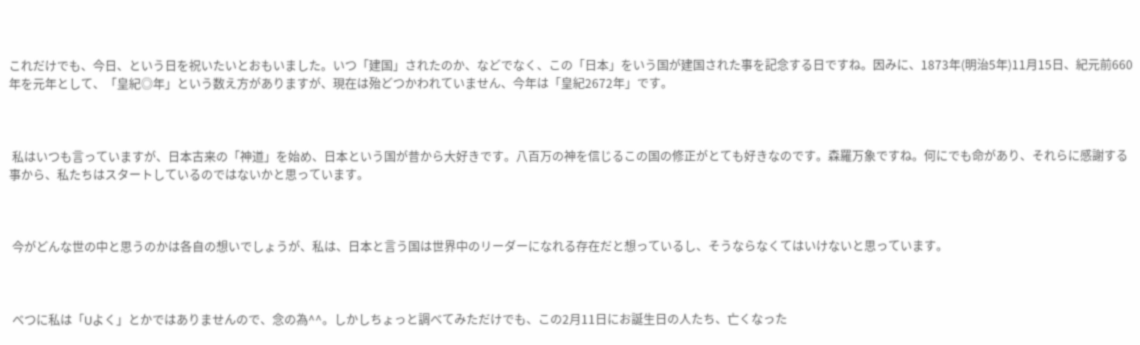これだけでも、今日、という日を祝いたいとおもいました。いつ「建国」されたのか、などでなく、この「日本」をいう国が建国された事を記念する日ですね。因みに、1873年(明治5年)11月15日、紀元前660年を元年として、「皇紀◎年」という数え方がありますが、現在は殆どつかわれていません、今年は「皇紀2672年」です。



 私はいつも言っていますが、日本古来の「神道」を始め、日本という国が昔から大好きです。八百万の神を信じるこの国の修正がとても好きなのです。森羅万象ですね。何にでも命があり、それらに感謝する事から、私たちはスタートしているのではないかと思っています。



 今がどんな世の中と思うのかは各自の想いでしょうが、私は、日本と言う国は世界中のリーダーになれる存在だと想っているし、そうならなくてはいけないと思っています。



 べつに私は「Uよく」とかではありませんので、念の為^^。しかしちょっと調べてみただけでも、この2月11日にお誕生日の人たち、亡くなった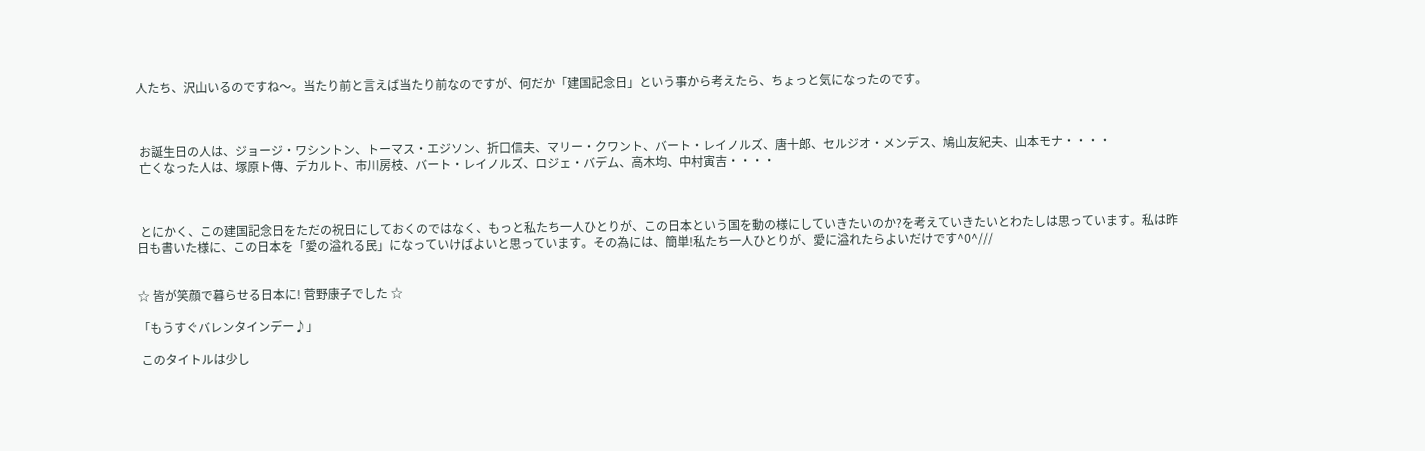人たち、沢山いるのですね〜。当たり前と言えば当たり前なのですが、何だか「建国記念日」という事から考えたら、ちょっと気になったのです。



 お誕生日の人は、ジョージ・ワシントン、トーマス・エジソン、折口信夫、マリー・クワント、バート・レイノルズ、唐十郎、セルジオ・メンデス、鳩山友紀夫、山本モナ・・・・
 亡くなった人は、塚原ト傳、デカルト、市川房枝、バート・レイノルズ、ロジェ・バデム、高木均、中村寅吉・・・・



 とにかく、この建国記念日をただの祝日にしておくのではなく、もっと私たち一人ひとりが、この日本という国を動の様にしていきたいのか?を考えていきたいとわたしは思っています。私は昨日も書いた様に、この日本を「愛の溢れる民」になっていけばよいと思っています。その為には、簡単!私たち一人ひとりが、愛に溢れたらよいだけです^0^///


☆ 皆が笑顔で暮らせる日本に! 菅野康子でした ☆

「もうすぐバレンタインデー♪」

 このタイトルは少し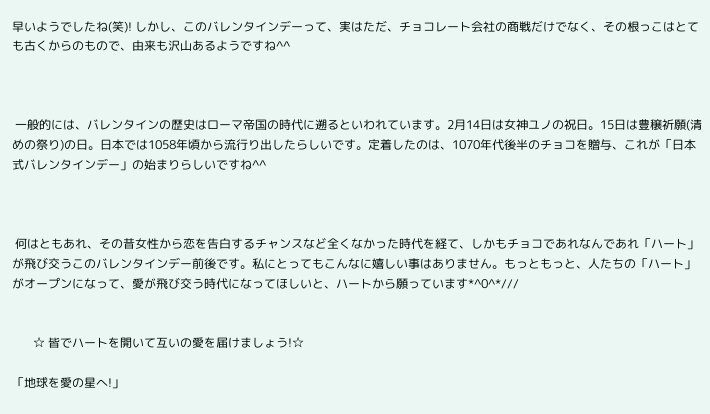早いようでしたね(笑)! しかし、このバレンタインデーって、実はただ、チョコレート会社の商戦だけでなく、その根っこはとても古くからのもので、由来も沢山あるようですね^^



 一般的には、バレンタインの歴史はローマ帝国の時代に遡るといわれています。2月14日は女神ユノの祝日。15日は豊穣祈願(清めの祭り)の日。日本では1058年頃から流行り出したらしいです。定着したのは、1070年代後半のチョコを贈与、これが「日本式バレンタインデー」の始まりらしいですね^^



 何はともあれ、その昔女性から恋を告白するチャンスなど全くなかった時代を経て、しかもチョコであれなんであれ「ハート」が飛び交うこのバレンタインデー前後です。私にとってもこんなに嬉しい事はありません。もっともっと、人たちの「ハート」がオープンになって、愛が飛び交う時代になってほしいと、ハートから願っています*^0^*///


       ☆ 皆でハートを開いて互いの愛を届けましょう!☆

「地球を愛の星へ!」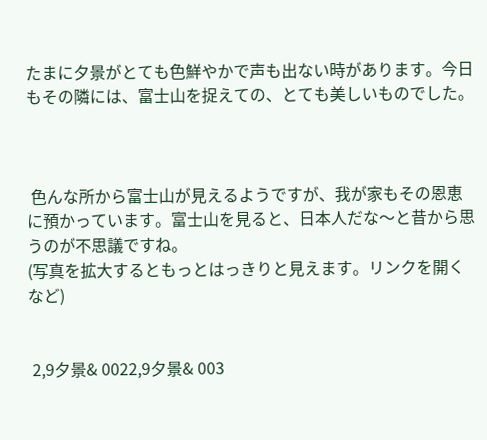たまに夕景がとても色鮮やかで声も出ない時があります。今日もその隣には、富士山を捉えての、とても美しいものでした。



 色んな所から富士山が見えるようですが、我が家もその恩恵に預かっています。富士山を見ると、日本人だな〜と昔から思うのが不思議ですね。
(写真を拡大するともっとはっきりと見えます。リンクを開くなど)


 2,9夕景& 0022,9夕景& 003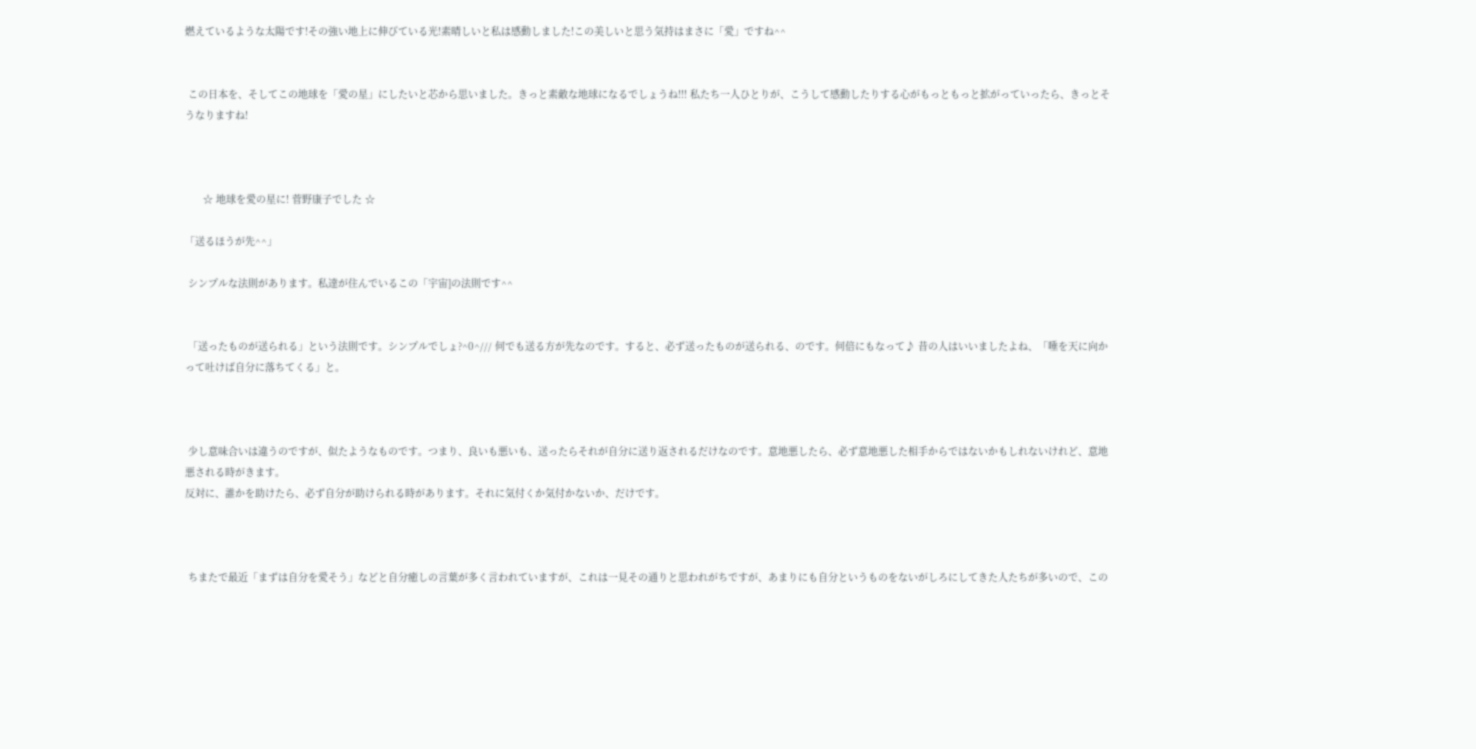燃えているような太陽です!その強い地上に伸びている光!素晴しいと私は感動しました!この美しいと思う気持はまさに「愛」ですね^^


 この日本を、そしてこの地球を「愛の星」にしたいと芯から思いました。きっと素敵な地球になるでしょうね!!! 私たち一人ひとりが、こうして感動したりする心がもっともっと拡がっていったら、きっとそうなりますね!



      ☆ 地球を愛の星に! 菅野康子でした ☆

「送るほうが先^^」

 シンプルな法則があります。私達が住んでいるこの「宇宙]の法則です^^


 「送ったものが送られる」という法則です。シンプルでしょ?^0^/// 何でも送る方が先なのです。すると、必ず送ったものが送られる、のです。何倍にもなって♪ 昔の人はいいましたよね、「唾を天に向かって吐けば自分に落ちてくる」と。



 少し意味合いは違うのですが、似たようなものです。つまり、良いも悪いも、送ったらそれが自分に送り返されるだけなのです。意地悪したら、必ず意地悪した相手からではないかもしれないけれど、意地悪される時がきます。
反対に、誰かを助けたら、必ず自分が助けられる時があります。それに気付くか気付かないか、だけです。



 ちまたで最近「まずは自分を愛そう」などと自分癒しの言葉が多く言われていますが、これは一見その通りと思われがちですが、あまりにも自分というものをないがしろにしてきた人たちが多いので、この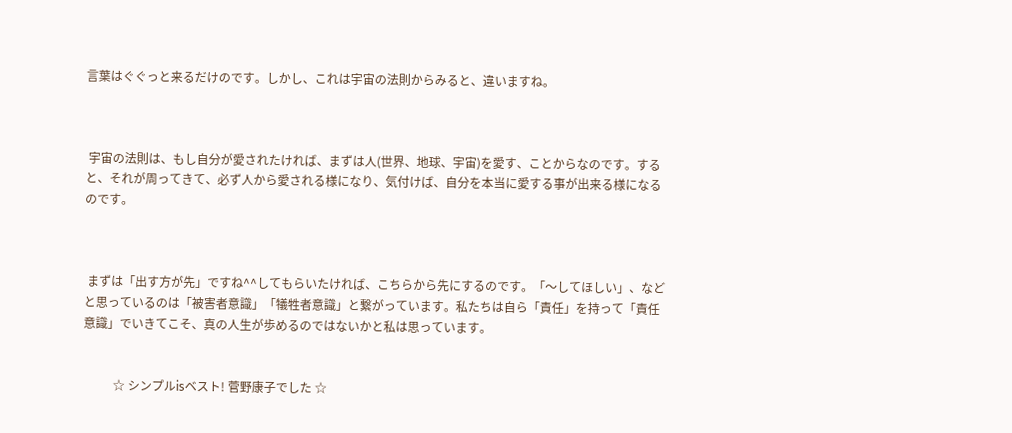言葉はぐぐっと来るだけのです。しかし、これは宇宙の法則からみると、違いますね。



 宇宙の法則は、もし自分が愛されたければ、まずは人(世界、地球、宇宙)を愛す、ことからなのです。すると、それが周ってきて、必ず人から愛される様になり、気付けば、自分を本当に愛する事が出来る様になるのです。



 まずは「出す方が先」ですね^^してもらいたければ、こちらから先にするのです。「〜してほしい」、などと思っているのは「被害者意識」「犠牲者意識」と繋がっています。私たちは自ら「責任」を持って「責任意識」でいきてこそ、真の人生が歩めるのではないかと私は思っています。


          ☆ シンプルisベスト! 菅野康子でした ☆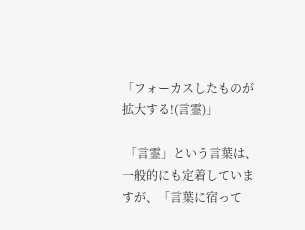「フォーカスしたものが拡大する!(言霊)」

 「言霊」という言葉は、一般的にも定着していますが、「言葉に宿って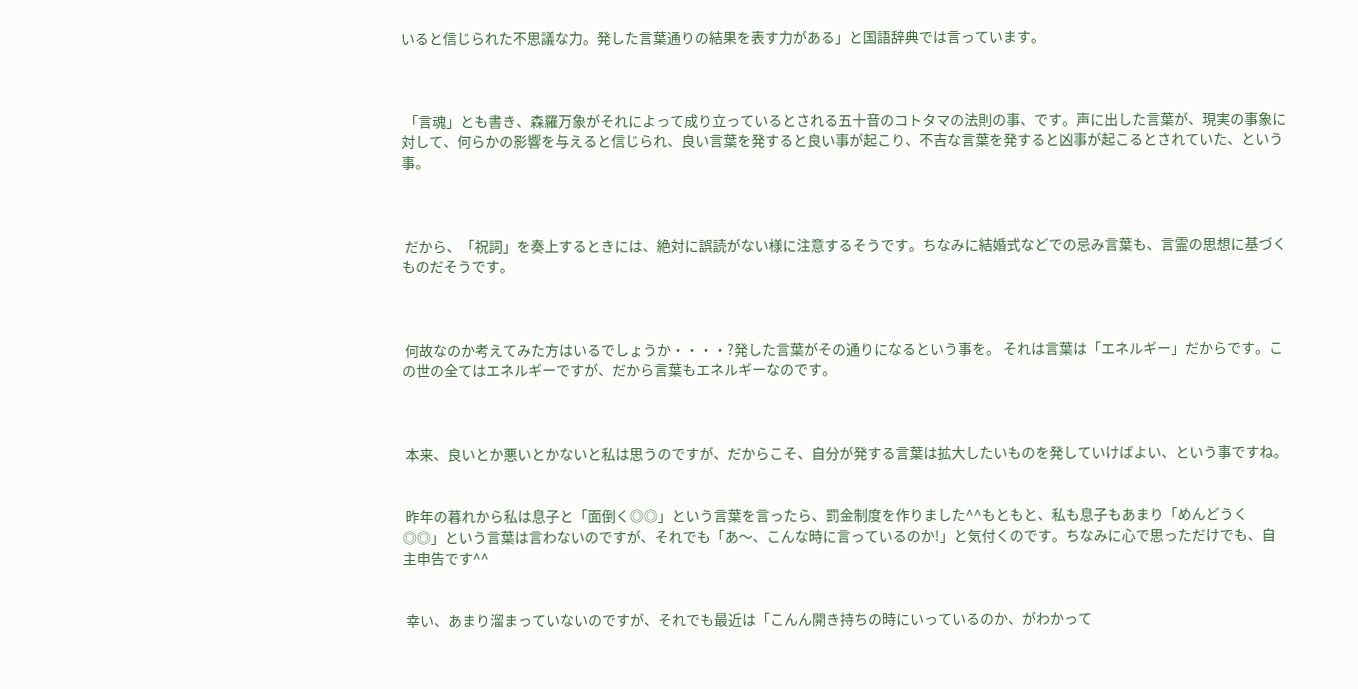いると信じられた不思議な力。発した言葉通りの結果を表す力がある」と国語辞典では言っています。



 「言魂」とも書き、森羅万象がそれによって成り立っているとされる五十音のコトタマの法則の事、です。声に出した言葉が、現実の事象に対して、何らかの影響を与えると信じられ、良い言葉を発すると良い事が起こり、不吉な言葉を発すると凶事が起こるとされていた、という事。



 だから、「祝詞」を奏上するときには、絶対に誤読がない様に注意するそうです。ちなみに結婚式などでの忌み言葉も、言霊の思想に基づくものだそうです。



 何故なのか考えてみた方はいるでしょうか・・・・?発した言葉がその通りになるという事を。 それは言葉は「エネルギー」だからです。この世の全てはエネルギーですが、だから言葉もエネルギーなのです。



 本来、良いとか悪いとかないと私は思うのですが、だからこそ、自分が発する言葉は拡大したいものを発していけばよい、という事ですね。


 昨年の暮れから私は息子と「面倒く◎◎」という言葉を言ったら、罰金制度を作りました^^もともと、私も息子もあまり「めんどうく◎◎」という言葉は言わないのですが、それでも「あ〜、こんな時に言っているのか!」と気付くのです。ちなみに心で思っただけでも、自主申告です^^


 幸い、あまり溜まっていないのですが、それでも最近は「こんん開き持ちの時にいっているのか、がわかって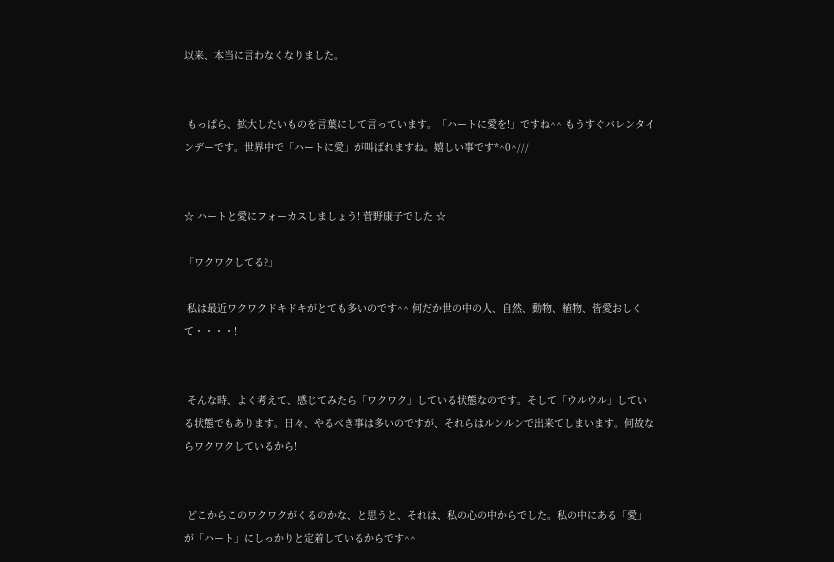以来、本当に言わなくなりました。


 もっぱら、拡大したいものを言葉にして言っています。「ハートに愛を!」ですね^^ もうすぐバレンタインデーです。世界中で「ハートに愛」が叫ばれますね。嬉しい事です*^0^///


☆ ハートと愛にフォーカスしましょう! 菅野康子でした ☆

「ワクワクしてる?」

 私は最近ワクワクドキドキがとても多いのです^^ 何だか世の中の人、自然、動物、植物、皆愛おしくて・・・・!


 そんな時、よく考えて、感じてみたら「ワクワク」している状態なのです。そして「ウルウル」している状態でもあります。日々、やるべき事は多いのですが、それらはルンルンで出来てしまいます。何故ならワクワクしているから!


 どこからこのワクワクがくるのかな、と思うと、それは、私の心の中からでした。私の中にある「愛」が「ハート」にしっかりと定着しているからです^^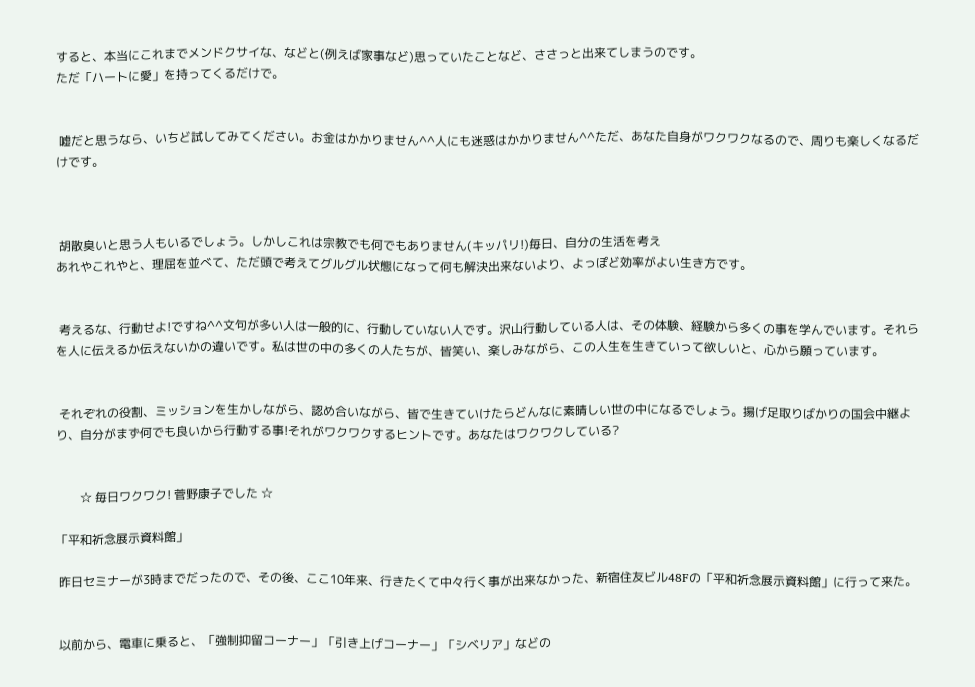すると、本当にこれまでメンドクサイな、などと(例えば家事など)思っていたことなど、ささっと出来てしまうのです。
ただ「ハートに愛」を持ってくるだけで。


 嘘だと思うなら、いちど試してみてください。お金はかかりません^^人にも迷惑はかかりません^^ただ、あなた自身がワクワクなるので、周りも楽しくなるだけです。



 胡散臭いと思う人もいるでしょう。しかしこれは宗教でも何でもありません(キッパリ!)毎日、自分の生活を考え
あれやこれやと、理屈を並べて、ただ頭で考えてグルグル状態になって何も解決出来ないより、よっぽど効率がよい生き方です。


 考えるな、行動せよ!ですね^^文句が多い人は一般的に、行動していない人です。沢山行動している人は、その体験、経験から多くの事を学んでいます。それらを人に伝えるか伝えないかの違いです。私は世の中の多くの人たちが、皆笑い、楽しみながら、この人生を生きていって欲しいと、心から願っています。


 それぞれの役割、ミッションを生かしながら、認め合いながら、皆で生きていけたらどんなに素晴しい世の中になるでしょう。揚げ足取りばかりの国会中継より、自分がまず何でも良いから行動する事!それがワクワクするヒントです。あなたはワクワクしている?


        ☆ 毎日ワクワク! 菅野康子でした ☆

「平和祈念展示資料館」

 昨日セミナーが3時までだったので、その後、ここ10年来、行きたくて中々行く事が出来なかった、新宿住友ビル48Fの「平和祈念展示資料館」に行って来た。


 以前から、電車に乗ると、「強制抑留コーナー」「引き上げコーナー」「シベリア」などの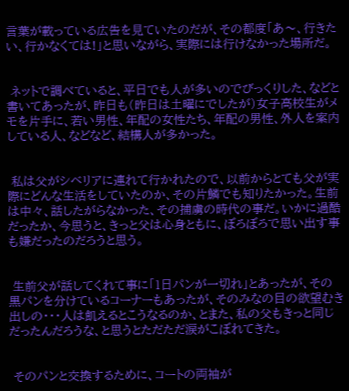言葉が載っている広告を見ていたのだが、その都度「あ〜、行きたい、行かなくては!」と思いながら、実際には行けなかった場所だ。


 ネットで調べていると、平日でも人が多いのでびっくりした、などと書いてあったが、昨日も(昨日は土曜にでしたが)女子高校生がメモを片手に、若い男性、年配の女性たち、年配の男性、外人を案内している人、などなど、結構人が多かった。


 私は父がシベリアに連れて行かれたので、以前からとても父が実際にどんな生活をしていたのか、その片鱗でも知りたかった。生前は中々、話したがらなかった、その捕虜の時代の事だ。いかに過酷だったか、今思うと、きっと父は心身ともに、ぼろぼろで思い出す事も嫌だったのだろうと思う。


 生前父が話してくれて事に「1日パンが一切れ」とあったが、その黒パンを分けているコーナーもあったが、そのみなの目の欲望むき出しの・・・人は飢えるとこうなるのか、とまた、私の父もきっと同じだったんだろうな、と思うとただただ涙がこぼれてきた。


 そのパンと交換するために、コートの両袖が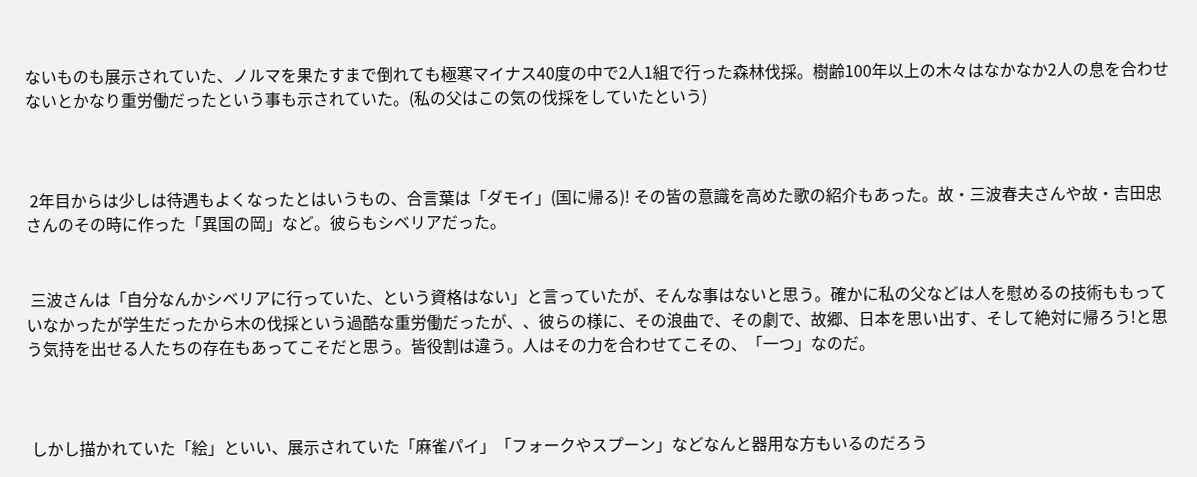ないものも展示されていた、ノルマを果たすまで倒れても極寒マイナス40度の中で2人1組で行った森林伐採。樹齢100年以上の木々はなかなか2人の息を合わせないとかなり重労働だったという事も示されていた。(私の父はこの気の伐採をしていたという)



 2年目からは少しは待遇もよくなったとはいうもの、合言葉は「ダモイ」(国に帰る)! その皆の意識を高めた歌の紹介もあった。故・三波春夫さんや故・吉田忠さんのその時に作った「異国の岡」など。彼らもシベリアだった。


 三波さんは「自分なんかシベリアに行っていた、という資格はない」と言っていたが、そんな事はないと思う。確かに私の父などは人を慰めるの技術ももっていなかったが学生だったから木の伐採という過酷な重労働だったが、、彼らの様に、その浪曲で、その劇で、故郷、日本を思い出す、そして絶対に帰ろう!と思う気持を出せる人たちの存在もあってこそだと思う。皆役割は違う。人はその力を合わせてこその、「一つ」なのだ。



 しかし描かれていた「絵」といい、展示されていた「麻雀パイ」「フォークやスプーン」などなんと器用な方もいるのだろう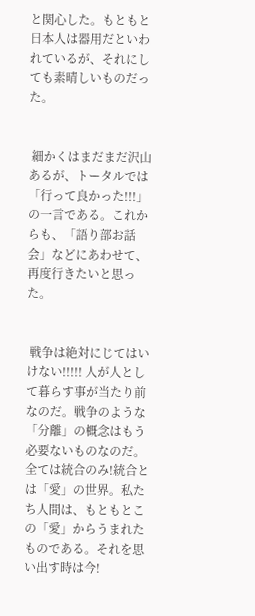と関心した。もともと日本人は器用だといわれているが、それにしても素晴しいものだった。


 細かくはまだまだ沢山あるが、トータルでは「行って良かった!!!」の一言である。これからも、「語り部お話会」などにあわせて、再度行きたいと思った。


 戦争は絶対にじてはいけない!!!!! 人が人として暮らす事が当たり前なのだ。戦争のような「分離」の概念はもう必要ないものなのだ。全ては統合のみ!統合とは「愛」の世界。私たち人間は、もともとこの「愛」からうまれたものである。それを思い出す時は今!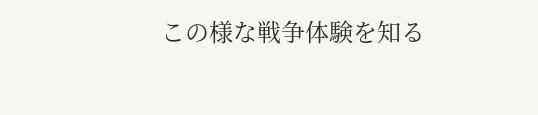この様な戦争体験を知る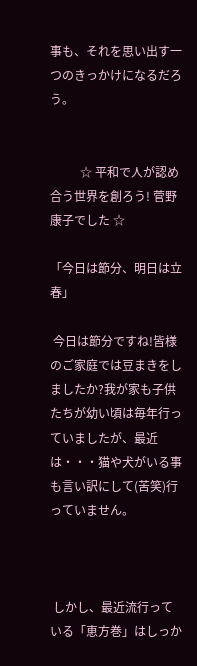事も、それを思い出す一つのきっかけになるだろう。


          ☆ 平和で人が認め合う世界を創ろう! 菅野康子でした ☆

「今日は節分、明日は立春」

 今日は節分ですね!皆様のご家庭では豆まきをしましたか?我が家も子供たちが幼い頃は毎年行っていましたが、最近は・・・猫や犬がいる事も言い訳にして(苦笑)行っていません。



 しかし、最近流行っている「恵方巻」はしっか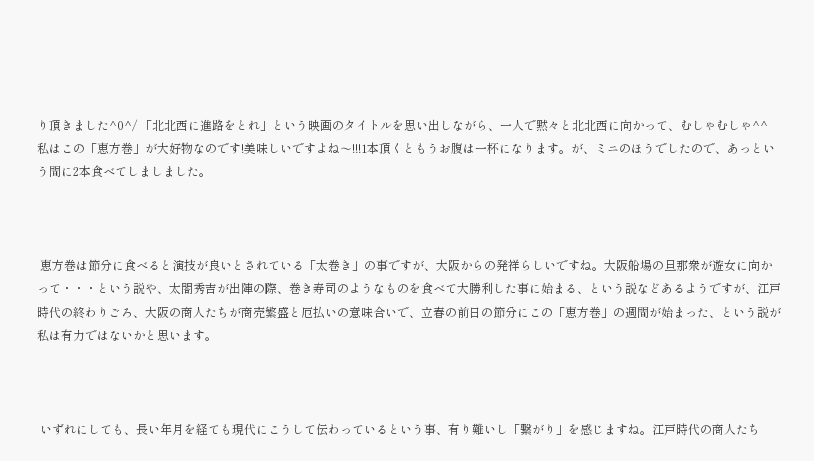り頂きました^0^/ 「北北西に進路をとれ」という映画のタイトルを思い出しながら、一人で黙々と北北西に向かって、むしゃむしゃ^^ 私はこの「恵方巻」が大好物なのです!美味しいですよね〜!!!1本頂くともうお腹は一杯になります。が、ミニのほうでしたので、あっという間に2本食べてしましました。



 恵方巻は節分に食べると演技が良いとされている「太巻き」の事ですが、大阪からの発祥らしいですね。大阪船場の旦那衆が遊女に向かって・・・という説や、太閤秀吉が出陣の際、巻き寿司のようなものを食べて大勝利した事に始まる、という説などあるようですが、江戸時代の終わりごろ、大阪の商人たちが商売繁盛と厄払いの意味合いで、立春の前日の節分にこの「恵方巻」の週間が始まった、という説が私は有力ではないかと思います。



 いずれにしても、長い年月を経ても現代にこうして伝わっているという事、有り難いし「繋がり」を感じますね。江戸時代の商人たち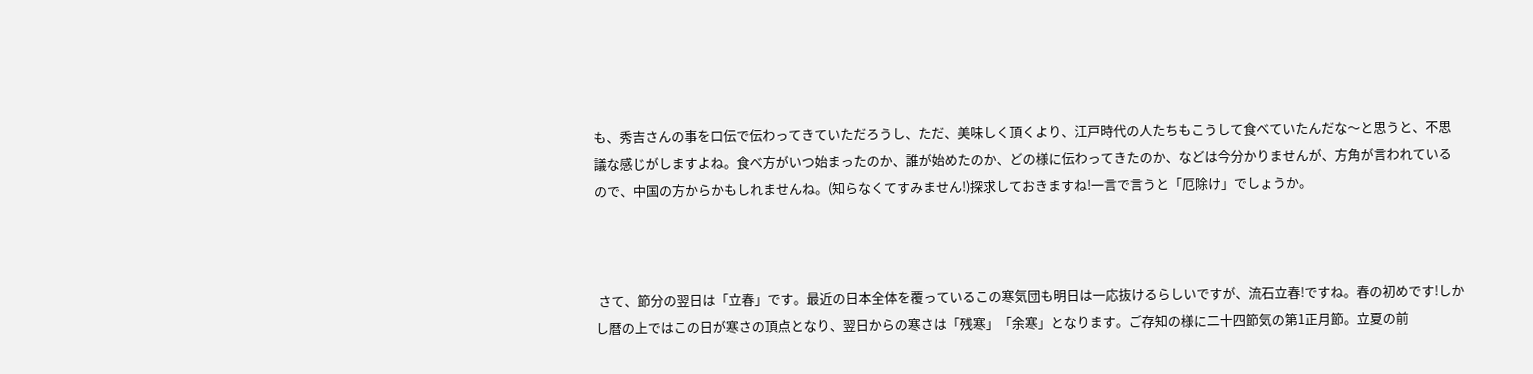も、秀吉さんの事を口伝で伝わってきていただろうし、ただ、美味しく頂くより、江戸時代の人たちもこうして食べていたんだな〜と思うと、不思議な感じがしますよね。食べ方がいつ始まったのか、誰が始めたのか、どの様に伝わってきたのか、などは今分かりませんが、方角が言われているので、中国の方からかもしれませんね。(知らなくてすみません!)探求しておきますね!一言で言うと「厄除け」でしょうか。



 さて、節分の翌日は「立春」です。最近の日本全体を覆っているこの寒気団も明日は一応抜けるらしいですが、流石立春!ですね。春の初めです!しかし暦の上ではこの日が寒さの頂点となり、翌日からの寒さは「残寒」「余寒」となります。ご存知の様に二十四節気の第1正月節。立夏の前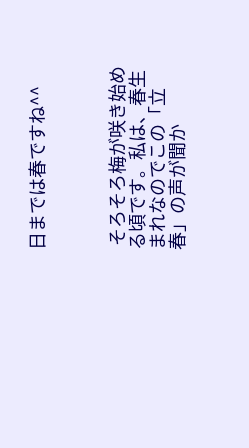日までは春ですね^^



 そろそろ梅が咲き始める頃です。私は、春生まれなのでこの「立春」の声が聞か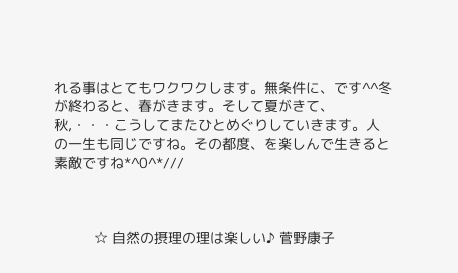れる事はとてもワクワクします。無条件に、です^^冬が終わると、春がきます。そして夏がきて、秋,・・・こうしてまたひとめぐりしていきます。人の一生も同じですね。その都度、を楽しんで生きると素敵ですね*^0^*///



          ☆ 自然の摂理の理は楽しい♪ 菅野康子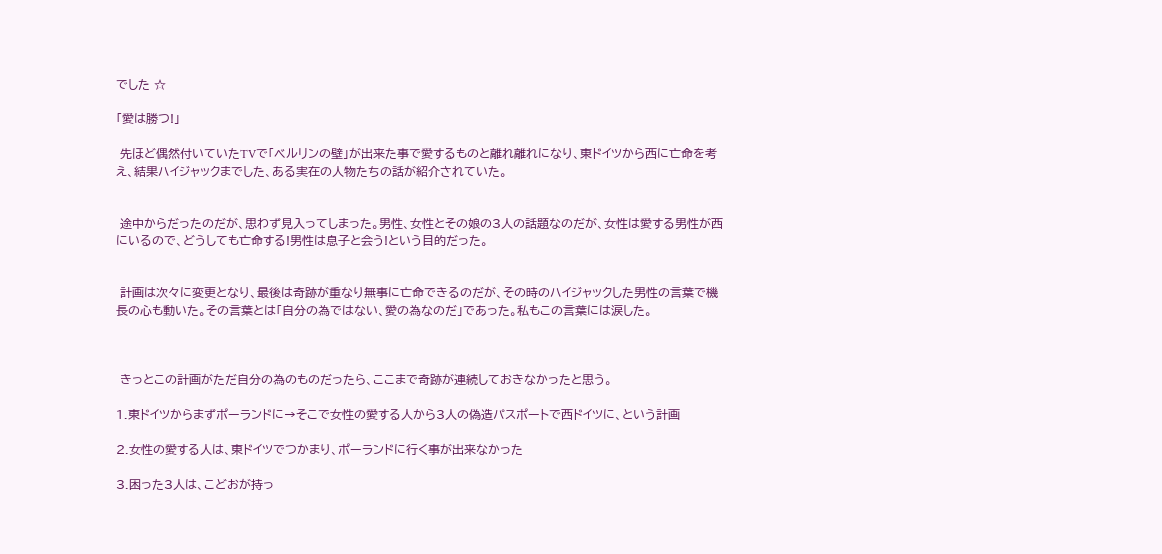でした ☆

「愛は勝つ!」

 先ほど偶然付いていたTVで「ベルリンの壁」が出来た事で愛するものと離れ離れになり、東ドイツから西に亡命を考え、結果ハイジャックまでした、ある実在の人物たちの話が紹介されていた。


 途中からだったのだが、思わず見入ってしまった。男性、女性とその娘の3人の話題なのだが、女性は愛する男性が西にいるので、どうしても亡命する!男性は息子と会う!という目的だった。


 計画は次々に変更となり、最後は奇跡が重なり無事に亡命できるのだが、その時のハイジャックした男性の言葉で機長の心も動いた。その言葉とは「自分の為ではない、愛の為なのだ」であった。私もこの言葉には涙した。



 きっとこの計画がただ自分の為のものだったら、ここまで奇跡が連続しておきなかったと思う。

1.東ドイツからまずポーランドに→そこで女性の愛する人から3人の偽造パスポートで西ドイツに、という計画

2.女性の愛する人は、東ドイツでつかまり、ポーランドに行く事が出来なかった

3.困った3人は、こどおが持っ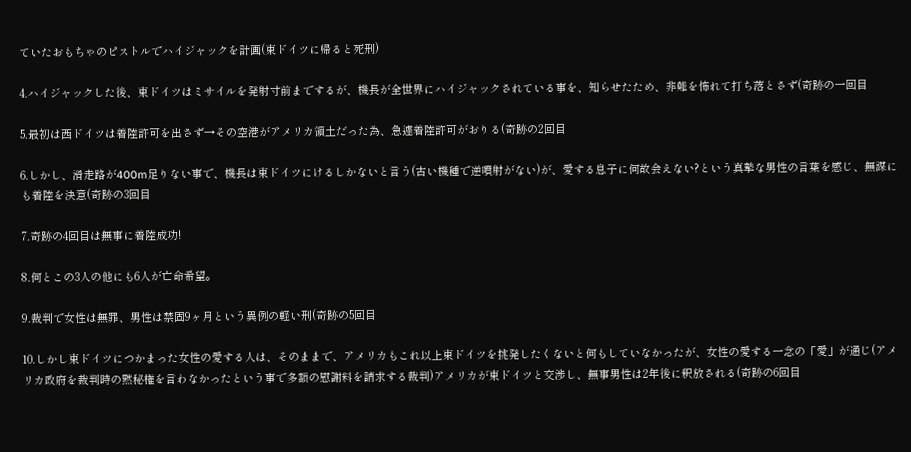ていたおもちゃのピストルでハイジャックを計画(東ドイツに帰ると死刑)

4.ハイジャックした後、東ドイツはミサイルを発射寸前までするが、機長が全世界にハイジャックされている事を、知らせたため、非難を怖れて打ち落とさず(奇跡の一回目

5.最初は西ドイツは着陸許可を出さず→その空港がアメリカ領土だった為、急遽着陸許可がおりる(奇跡の2回目

6.しかし、滑走路が400m足りない事で、機長は東ドイツにけるしかないと言う(古い機種で逆噴射がない)が、愛する息子に何故会えない?という真摯な男性の言葉を感じ、無謀にも着陸を決意(奇跡の3回目

7.奇跡の4回目は無事に着陸成功!

8.何とこの3人の他にも6人が亡命希望。

9.裁判で女性は無罪、男性は禁固9ヶ月という異例の軽い刑(奇跡の5回目

10.しかし東ドイツにつかまった女性の愛する人は、そのままで、アメリカもこれ以上東ドイツを挑発したくないと何もしていなかったが、女性の愛する一念の「愛」が通じ(アメリカ政府を裁判時の黙秘権を言わなかったという事で多額の慰謝料を請求する裁判)アメリカが東ドイツと交渉し、無事男性は2年後に釈放される(奇跡の6回目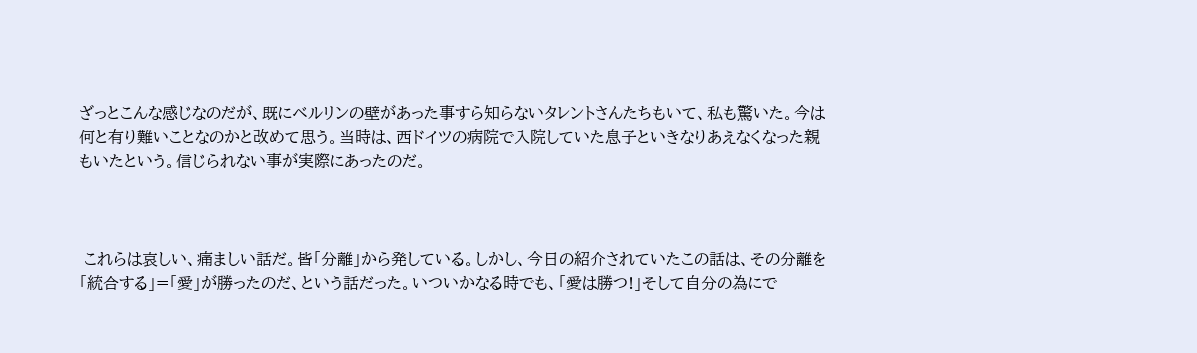ざっとこんな感じなのだが、既にベルリンの壁があった事すら知らないタレントさんたちもいて、私も驚いた。今は何と有り難いことなのかと改めて思う。当時は、西ドイツの病院で入院していた息子といきなりあえなくなった親もいたという。信じられない事が実際にあったのだ。



 これらは哀しい、痛ましい話だ。皆「分離」から発している。しかし、今日の紹介されていたこの話は、その分離を「統合する」=「愛」が勝ったのだ、という話だった。いついかなる時でも、「愛は勝つ!」そして自分の為にで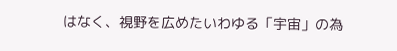はなく、視野を広めたいわゆる「宇宙」の為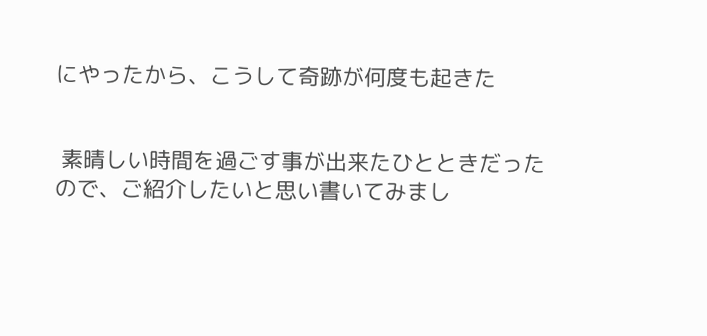にやったから、こうして奇跡が何度も起きた


 素晴しい時間を過ごす事が出来たひとときだったので、ご紹介したいと思い書いてみまし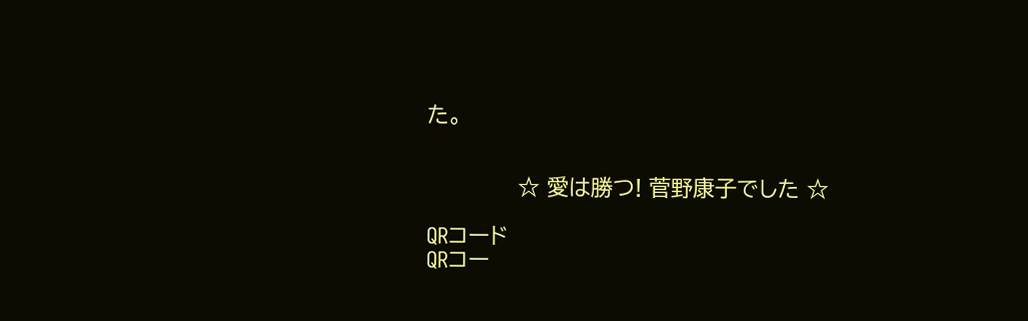た。


             ☆ 愛は勝つ! 菅野康子でした ☆

QRコード
QRコー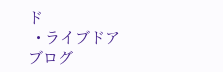ド
  • ライブドアブログ